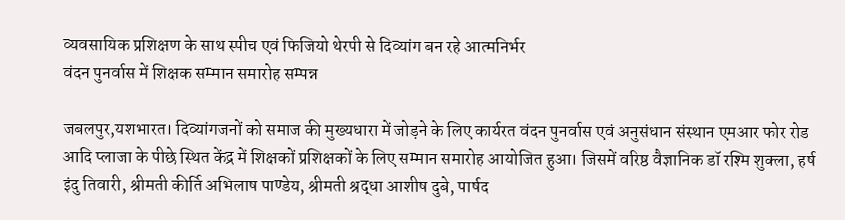व्यवसायिक प्रशिक्षण के साथ स्पीच एवं फिजियो थेरपी से दिव्यांग बन रहे आत्मनिर्भर
वंदन पुनर्वास में शिक्षक सम्मान समारोह सम्पन्न

जबलपुर,यशभारत। दिव्यांगजनों को समाज की मुख्यधारा में जोड़ने के लिए कार्यरत वंदन पुनर्वास एवं अनुसंधान संस्थान एमआर फोर रोड आदि प्लाजा के पीछे स्थित केंद्र में शिक्षकों प्रशिक्षकों के लिए सम्मान समारोह आयोजित हुआ। जिसमें वरिष्ठ वैज्ञानिक डॉ रश्मि शुक्ला, हर्ष इंदु तिवारी, श्रीमती कीर्ति अभिलाष पाण्डेय, श्रीमती श्रद्धा आशीष दुबे, पार्षद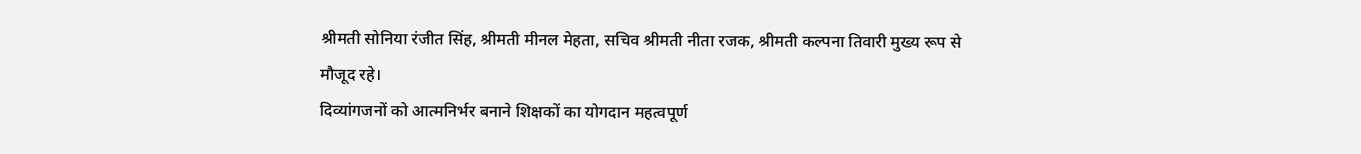श्रीमती सोनिया रंजीत सिंह, श्रीमती मीनल मेहता, सचिव श्रीमती नीता रजक, श्रीमती कल्पना तिवारी मुख्य रूप से मौजूद रहे।
दिव्यांगजनों को आत्मनिर्भर बनाने शिक्षकों का योगदान महत्वपूर्ण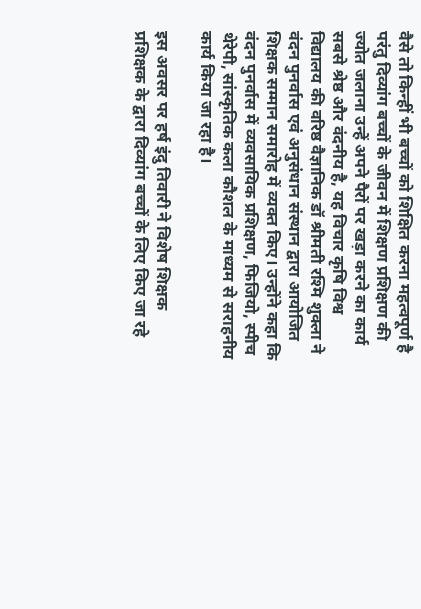वैसे तो किन्हीं भी बच्चों को शिक्षित करना महत्वपूर्ण है परंतु दिव्यांग बच्चों के जीवन में शिक्षण प्रशिक्षण की ज्योत जलाना उन्हें अपने पैरों पर खड़ा करने का कार्य सबसे श्रेष्ठ और वंदनीय है, यह विचार कृषि विश्व विद्यालय की वरिष्ठ वैज्ञानिक डॉ श्रीमती रश्मि शुक्ला ने वंदन पुनर्वास एवं अनुसंधान संस्थान द्वारा आयोजित शिक्षक सम्मान समारोह में व्यक्त किए। उन्होंने कहा कि वंदन पुनर्वास में व्यवसायिक प्रशिक्षण, फिजियो, स्पीच थेरेपी, सांस्कृतिक कला कौशल के माध्यम से सराहनीय कार्य किया जा रहा है।

इस अवसर पर हर्ष इंदु तिवारी ने विशेष शिक्षक प्रशिक्षक के द्वारा दिव्यांग बच्चों के लिए किए जा रहे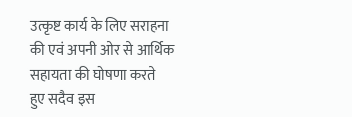उत्कृष्ट कार्य के लिए सराहना की एवं अपनी ओर से आर्थिक सहायता की घोषणा करते हुए सदैव इस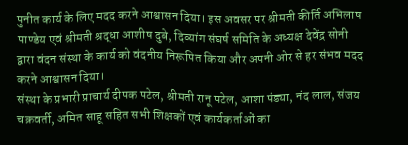पुनीत कार्य के लिए मदद करने आश्वासन दिया। इस अवसर पर श्रीमती कीर्ति अभिलाष पाण्डेय एवं श्रीमती श्रद्धा आशीष दुबे, दिव्यांग संघर्ष समिति के अध्यक्ष देवेंद्र सोनी द्वारा वंदन संस्था के कार्य को वंदनीय निरूपित किया और अपनी ओर से हर संभव मदद करने आश्वासन दिया।
संस्था के प्रभारी प्राचार्य दीपक पटेल, श्रीमती रानू पटेल, आशा पंड्या, नंद लाल, संजय चक्रवर्ती, अमित साहू सहित सभी शिक्षकों एवं कार्यकर्ताओं का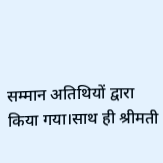सम्मान अतिथियों द्वारा किया गया।साथ ही श्रीमती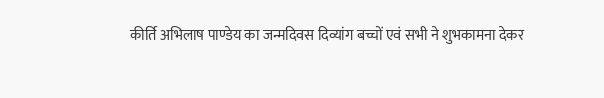कीर्ति अभिलाष पाण्डेय का जन्मदिवस दिव्यांग बच्चों एवं सभी ने शुभकामना देकर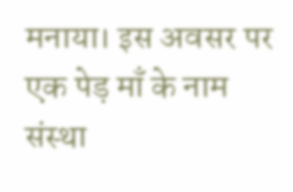मनाया। इस अवसर पर एक पेड़ माँ के नाम संस्था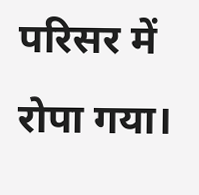परिसर में रोपा गया।